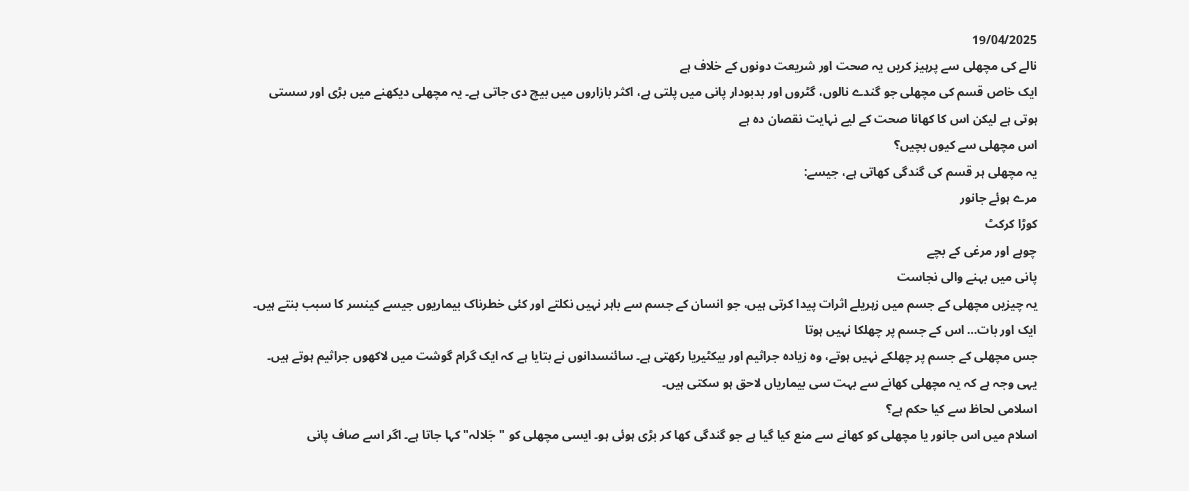19/04/2025
نالے کی مچھلی سے پرہیز کریں یہ صحت اور شریعت دونوں کے خلاف ہے
ایک خاص قسم کی مچھلی جو گندے نالوں، گٹروں اور بدبودار پانی میں پلتی ہے، اکثر بازاروں میں بیچ دی جاتی ہے۔ یہ مچھلی دیکھنے میں بڑی اور سستی ہوتی ہے لیکن اس کا کھانا صحت کے لیے نہایت نقصان دہ ہے
اس مچھلی سے کیوں بچیں؟
یہ مچھلی ہر قسم کی گندگی کھاتی ہے، جیسے:
مرے ہوئے جانور
کوڑا کرکٹ
چوہے اور مرغی کے بچے
پانی میں بہنے والی نجاست
یہ چیزیں مچھلی کے جسم میں زہریلے اثرات پیدا کرتی ہیں، جو انسان کے جسم سے باہر نہیں نکلتے اور کئی خطرناک بیماریوں جیسے کینسر کا سبب بنتے ہیں۔
ایک اور بات… اس کے جسم پر چھلکا نہیں ہوتا
جس مچھلی کے جسم پر چھلکے نہیں ہوتے، وہ زیادہ جراثیم اور بیکٹیریا رکھتی ہے۔ سائنسدانوں نے بتایا ہے کہ ایک گرام گوشت میں لاکھوں جراثیم ہوتے ہیں۔ یہی وجہ ہے کہ یہ مچھلی کھانے سے بہت سی بیماریاں لاحق ہو سکتی ہیں۔
اسلامی لحاظ سے کیا حکم ہے؟
اسلام میں اس جانور یا مچھلی کو کھانے سے منع کیا گیا ہے جو گندگی کھا کر بڑی ہوئی ہو۔ ایسی مچھلی کو "جَلالہ" کہا جاتا ہے۔ اگر اسے صاف پانی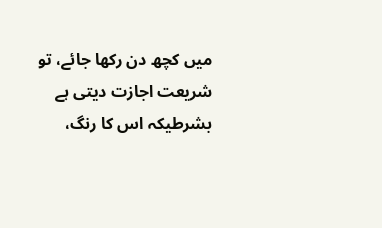میں کچھ دن رکھا جائے، تو شریعت اجازت دیتی ہے بشرطیکہ اس کا رنگ،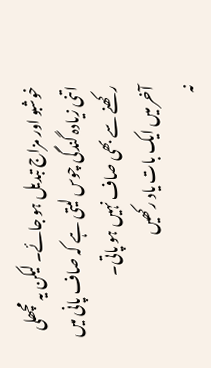خوشبو اور مزاج تبدیل ہو جائے۔ لیکن یہ مچھلی اتنی زیادہ گندگی چوس لیتی ہے کہ صاف پانی میں رکھنے سے بھی صاف نہیں ہو پاتی۔
آخر میں ایک بات یاد رکھیں
نہ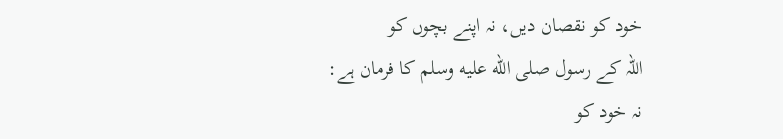خود کو نقصان دیں، نہ اپنے بچوں کو
اللہ کے رسول صلى الله عليه وسلم کا فرمان ہے:
نہ خود کو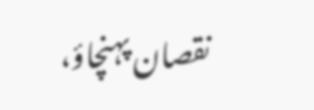نقصان پہنچاؤ،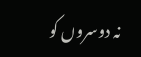نہ دوسروں کو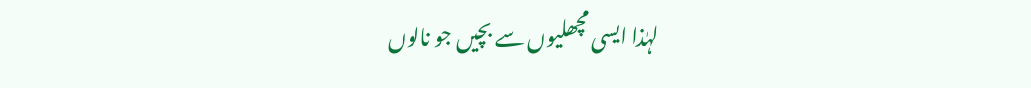لہٰذا ایسی مچھلیوں سے بچیں جو نالوں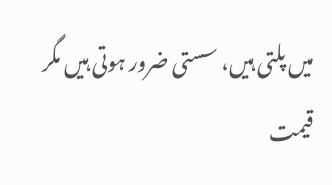میں پلتی ہیں، سستی ضرور ہوتی ہیں مگر قیمت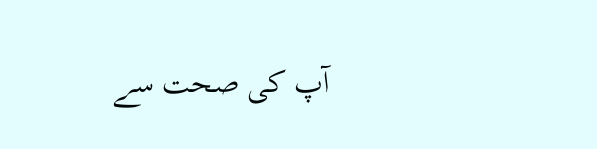آپ کی صحت سے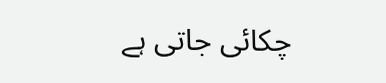چکائی جاتی ہے